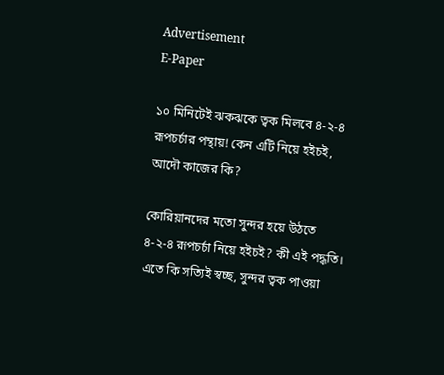Advertisement
E-Paper

১০ মিনিটেই ঝকঝকে ত্বক মিলবে ৪-২-৪ রূপচর্চার পন্থায়! কেন এটি নিয়ে হইচই, আদৌ কাজের কি?

কোরিয়ানদের মতো সুন্দর হয়ে উঠতে ৪-২-৪ রূপচর্চা নিয়ে হইচই? কী এই পদ্ধতি। এতে কি সত্যিই স্বচ্ছ, সুন্দর ত্বক পাওয়া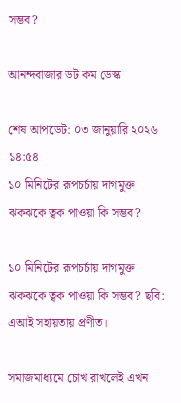সম্ভব?

আনন্দবাজার ডট কম ডেস্ক

শেষ আপডেট: ০৩ জানুয়ারি ২০২৬ ১৪:৫৪
১০ মিনিটের রূপচর্চায় দাগমুক্ত ঝকঝকে ত্বক পাওয়া কি সম্ভব?

১০ মিনিটের রূপচর্চায় দাগমুক্ত ঝকঝকে ত্বক পাওয়া কি সম্ভব? ছবি: এআই সহায়তায় প্রণীত।

সমাজমাধ্যমে চোখ রাখলেই এখন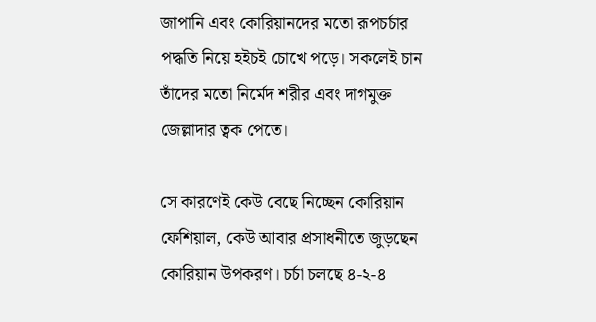জাপানি এবং কোরিয়ানদের মতো রূপচর্চার পদ্ধতি নিয়ে হইচই চোখে পড়ে। সকলেই চান তাঁদের মতো নির্মেদ শরীর এবং দাগমুক্ত জেল্লাদার ত্বক পেতে।

সে কারণেই কেউ বেছে নিচ্ছেন কোরিয়ান ফেশিয়াল, কেউ আবার প্রসাধনীতে জুড়ছেন কোরিয়ান উপকরণ। চর্চা চলছে ৪-২-৪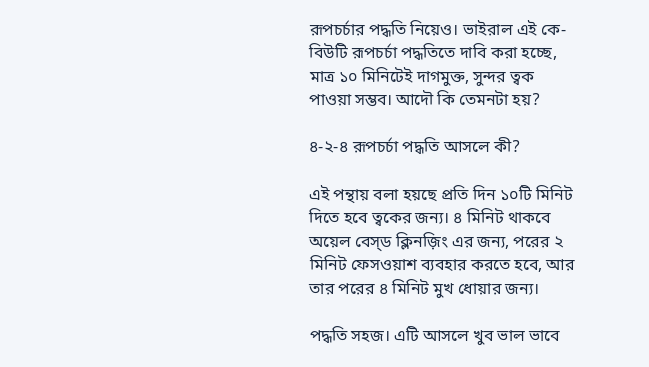রূপচর্চার পদ্ধতি নিয়েও। ভাইরাল এই কে-বিউটি রূপচর্চা পদ্ধতিতে দাবি করা হচ্ছে, মাত্র ১০ মিনিটেই দাগমুক্ত, সুন্দর ত্বক পাওয়া সম্ভব। আদৌ কি তেমনটা হয়?

৪-২-৪ রূপচর্চা পদ্ধতি আসলে কী?

এই পন্থায় বলা হয়ছে প্রতি দিন ১০টি মিনিট দিতে হবে ত্বকের জন্য। ৪ মিনিট থাকবে অয়েল বেস্‌ড ক্লিনজ়িং এর জন্য, পরের ২ মিনিট ফেসওয়াশ ব্যবহার করতে হবে, আর তার পরের ৪ মিনিট মুখ ধোয়ার জন্য।

পদ্ধতি সহজ। এটি আসলে খুব ভাল ভাবে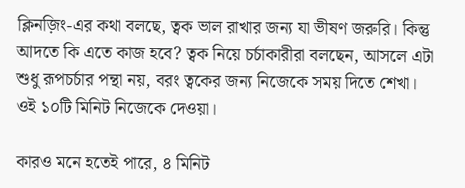ক্লিনজ়িং-এর কথা বলছে, ত্বক ভাল রাখার জন্য যা ভীষণ জরুরি। কিন্তু আদতে কি এতে কাজ হবে? ত্বক নিয়ে চর্চাকারীরা বলছেন, আসলে এটা শুধু রূপচর্চার পন্থা নয়, বরং ত্বকের জন্য নিজেকে সময় দিতে শেখা। ওই ১০টি মিনিট নিজেকে দেওয়া।

কারও মনে হতেই পারে, ৪ মিনিট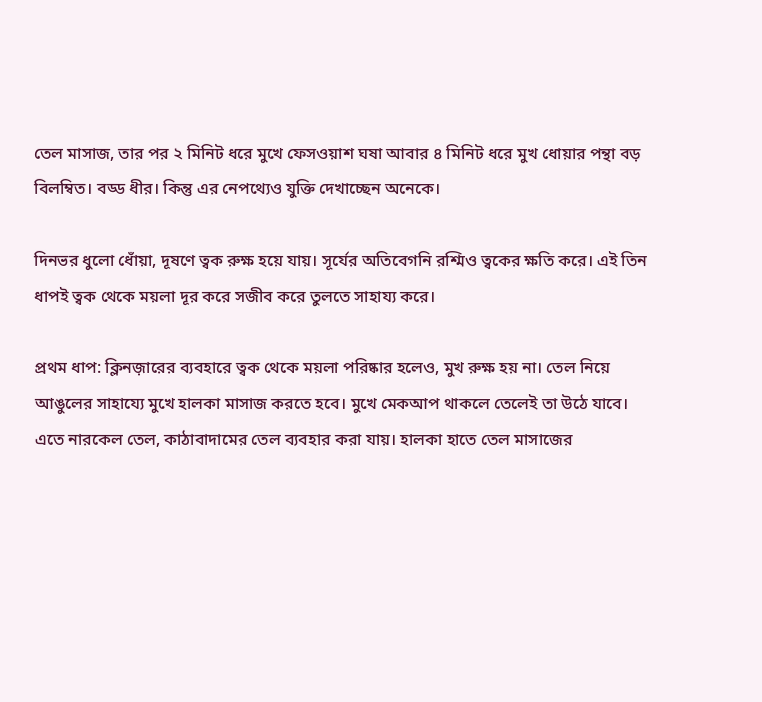তেল মাসাজ, তার পর ২ মিনিট ধরে মুখে ফেসওয়াশ ঘষা আবার ৪ মিনিট ধরে মুখ ধোয়ার পন্থা বড় বিলম্বিত। বড্ড ধীর। কিন্তু এর নেপথ্যেও যুক্তি দেখাচ্ছেন অনেকে।

দিনভর ধুলো ধোঁয়া, দূষণে ত্বক রুক্ষ হয়ে যায়। সূর্যের অতিবেগনি রশ্মিও ত্বকের ক্ষতি করে। এই তিন ধাপই ত্বক থেকে ময়লা দূর করে সজীব করে তুলতে সাহায্য করে।

প্রথম ধাপ: ক্লিনজ়ারের ব্যবহারে ত্বক থেকে ময়লা পরিষ্কার হলেও, মুখ রুক্ষ হয় না। তেল নিয়ে আঙুলের সাহায্যে মুখে হালকা মাসাজ করতে হবে। মুখে মেকআপ থাকলে তেলেই তা উঠে যাবে। এতে নারকেল তেল, কাঠাবাদামের তেল ব্যবহার করা যায়। হালকা হাতে তেল মাসাজের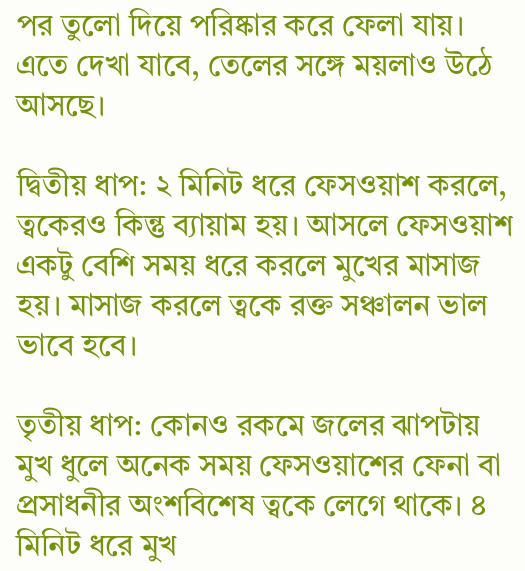পর তুলো দিয়ে পরিষ্কার করে ফেলা যায়। এতে দেখা যাবে, তেলের সঙ্গে ময়লাও উঠে আসছে।

দ্বিতীয় ধাপ: ২ মিনিট ধরে ফেসওয়াশ করলে, ত্বকেরও কিন্তু ব্যায়াম হয়। আসলে ফেসওয়াশ একটু বেশি সময় ধরে করলে মুখের মাসাজ হয়। মাসাজ করলে ত্বকে রক্ত সঞ্চালন ভাল ভাবে হবে।

তৃতীয় ধাপ: কোনও রকমে জলের ঝাপটায় মুখ ধুলে অনেক সময় ফেসওয়াশের ফেনা বা প্রসাধনীর অংশবিশেষ ত্বকে লেগে থাকে। ৪ মিনিট ধরে মুখ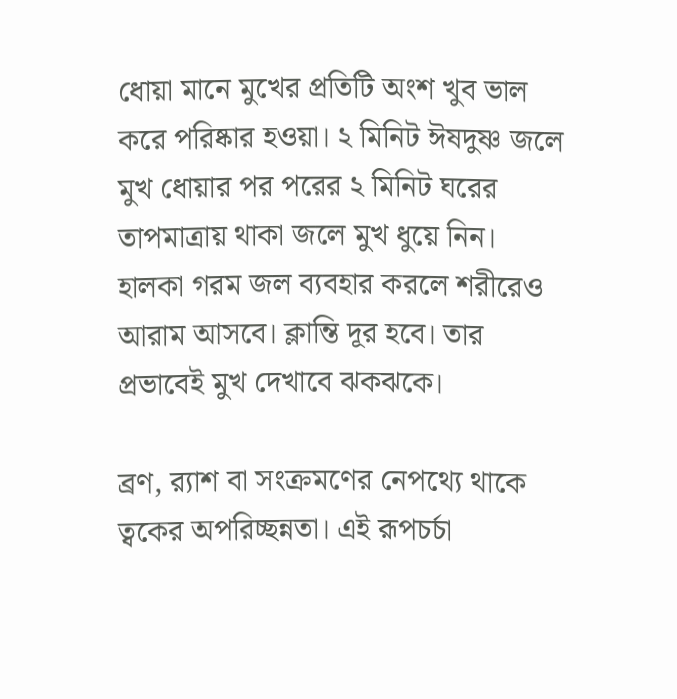ধোয়া মানে মুখের প্রতিটি অংশ খুব ভাল করে পরিষ্কার হওয়া। ২ মিনিট ঈষদুষ্ণ জলে মুখ ধোয়ার পর পরের ২ মিনিট ঘরের তাপমাত্রায় থাকা জলে মুখ ধুয়ে নিন। হালকা গরম জল ব্যবহার করলে শরীরেও আরাম আসবে। ক্লান্তি দূর হবে। তার প্রভাবেই মুখ দেখাবে ঝকঝকে।

ব্রণ, র‌্যাশ বা সংক্রমণের নেপথ্যে থাকে ত্বকের অপরিচ্ছন্নতা। এই রূপচর্চা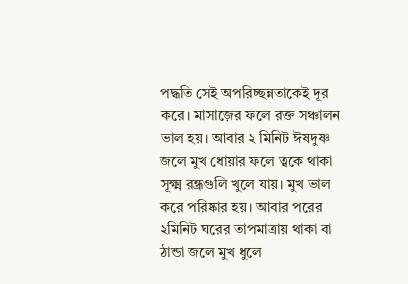পদ্ধতি সেই অপরিচ্ছন্নতাকেই দূর করে। মাসাজ়ের ফলে রক্ত সঞ্চালন ভাল হয়। আবার ২ মিনিট ঈষদুষ্ণ জলে মুখ ধোয়ার ফলে ত্বকে থাকা সূক্ষ্ম রন্ধ্রগুলি খুলে যায়। মুখ ভাল করে পরিষ্কার হয়। আবার পরের ২মিনিট ঘরের তাপমাত্রায় থাকা বা ঠান্ডা জলে মুখ ধুলে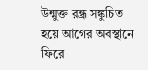উন্মুক্ত রন্ধ্র সঙ্কুচিত হয়ে আগের অবস্থানে ফিরে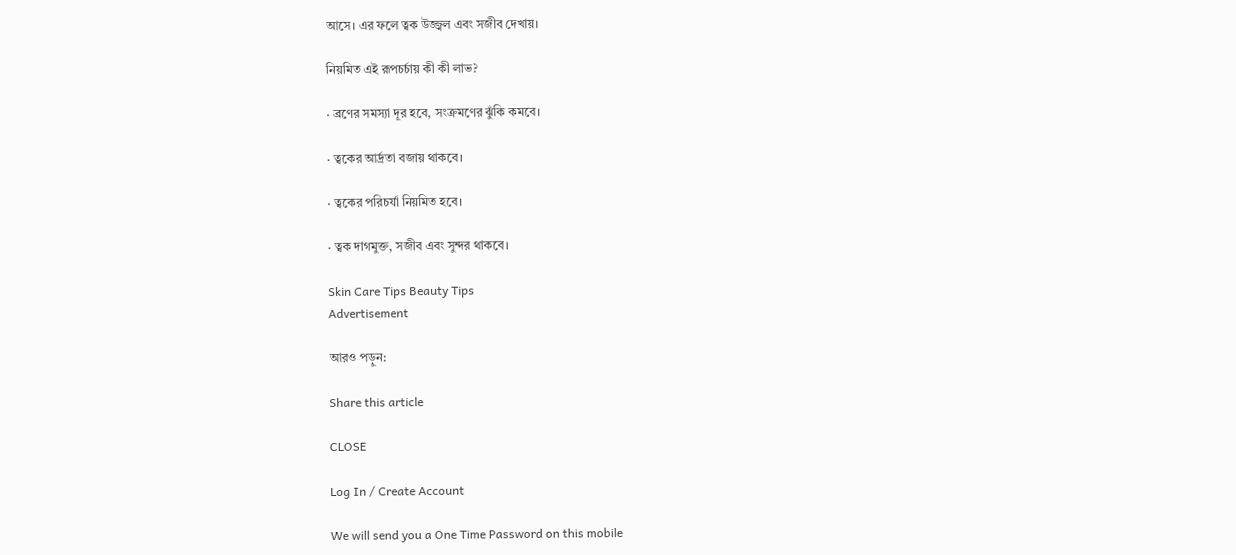আসে। এর ফলে ত্বক উজ্জ্বল এবং সজীব দেখায়।

নিয়মিত এই রূপচর্চায় কী কী লাভ?

· ব্রণের সমস্যা দূর হবে, সংক্রমণের ঝুঁকি কমবে।

· ত্বকের আর্দ্রতা বজায় থাকবে।

· ত্বকের পরিচর্যা নিয়মিত হবে।

· ত্বক দাগমুক্ত, সজীব এবং সুন্দর থাকবে।

Skin Care Tips Beauty Tips
Advertisement

আরও পড়ুন:

Share this article

CLOSE

Log In / Create Account

We will send you a One Time Password on this mobile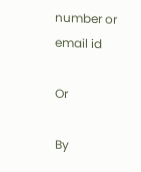number or email id

Or

By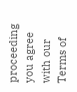proceeding you agree with our Terms of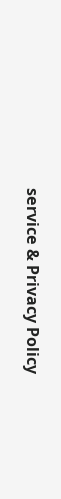service & Privacy Policy